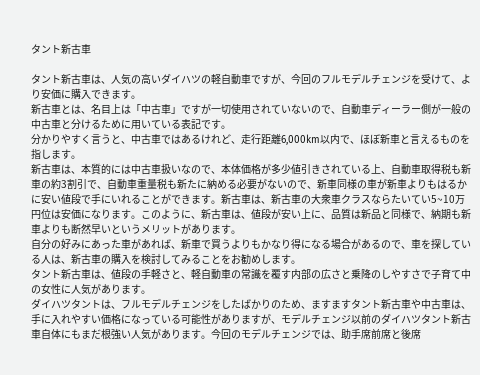タント新古車

タント新古車は、人気の高いダイハツの軽自動車ですが、今回のフルモデルチェンジを受けて、より安価に購入できます。
新古車とは、名目上は「中古車」ですが一切使用されていないので、自動車ディーラー側が一般の中古車と分けるために用いている表記です。
分かりやすく言うと、中古車ではあるけれど、走行距離6,000km以内で、ほぼ新車と言えるものを指します。
新古車は、本質的には中古車扱いなので、本体価格が多少値引きされている上、自動車取得税も新車の約3割引で、自動車重量税も新たに納める必要がないので、新車同様の車が新車よりもはるかに安い値段で手にいれることができます。新古車は、新古車の大衆車クラスならたいてい5~10万円位は安価になります。このように、新古車は、値段が安い上に、品質は新品と同様で、納期も新車よりも断然早いというメリットがあります。
自分の好みにあった車があれば、新車で買うよりもかなり得になる場合があるので、車を探している人は、新古車の購入を検討してみることをお勧めします。
タント新古車は、値段の手軽さと、軽自動車の常識を覆す内部の広さと乗降のしやすさで子育て中の女性に人気があります。
ダイハツタントは、フルモデルチェンジをしたばかりのため、ますますタント新古車や中古車は、手に入れやすい価格になっている可能性がありますが、モデルチェンジ以前のダイハツタント新古車自体にもまだ根強い人気があります。今回のモデルチェンジでは、助手席前席と後席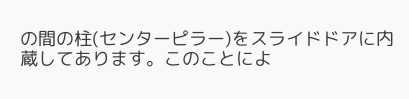の間の柱(センターピラー)をスライドドアに内蔵してあります。このことによ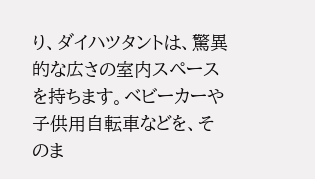り、ダイハツタントは、驚異的な広さの室内スペースを持ちます。ベビーカーや子供用自転車などを、そのま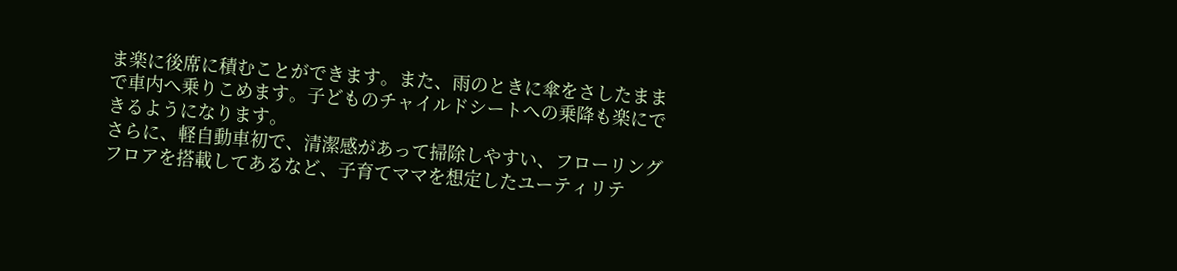ま楽に後席に積むことができます。また、雨のときに傘をさしたままで車内へ乗りこめます。子どものチャイルドシートへの乗降も楽にできるようになります。
さらに、軽自動車初で、清潔感があって掃除しやすい、フローリングフロアを搭載してあるなど、子育てママを想定したユーティリテ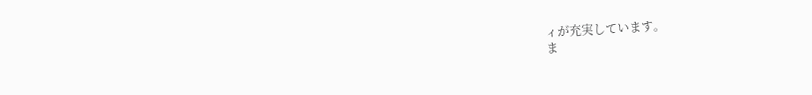ィが充実しています。
ま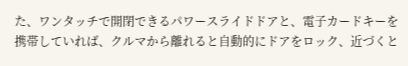た、ワンタッチで開閉できるパワースライドドアと、電子カードキーを携帯していれば、クルマから離れると自動的にドアをロック、近づくと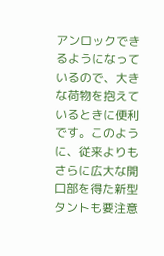アンロックできるようになっているので、大きな荷物を抱えているときに便利です。このように、従来よりもさらに広大な開口部を得た新型タントも要注意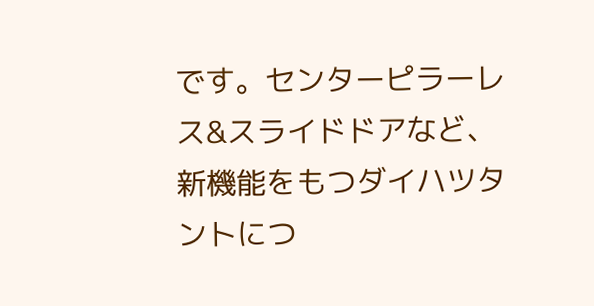です。センターピラーレス&スライドドアなど、新機能をもつダイハツタントにつ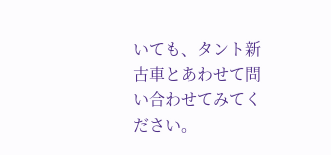いても、タント新古車とあわせて問い合わせてみてください。